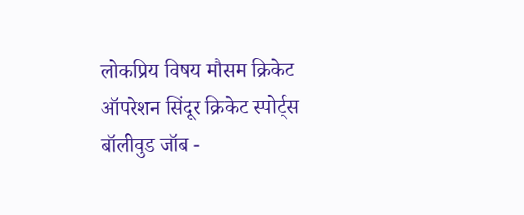लोकप्रिय विषय मौसम क्रिकेट ऑपरेशन सिंदूर क्रिकेट स्पोर्ट्स बॉलीवुड जॉब -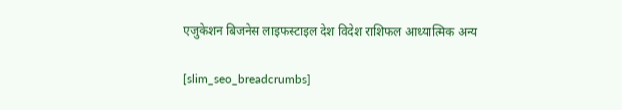एजुकेशन बिजनेस लाइफस्टाइल देश विदेश राशिफल आध्यात्मिक अन्य

[slim_seo_breadcrumbs]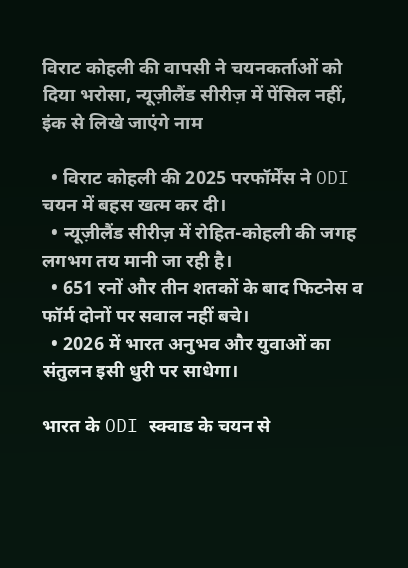विराट कोहली की वापसी ने चयनकर्ताओं को दिया भरोसा, न्यूज़ीलैंड सीरीज़ में पेंसिल नहीं, इंक से लिखे जाएंगे नाम

  • विराट कोहली की 2025 परफॉर्मेंस ने ODI चयन में बहस खत्म कर दी।
  • न्यूज़ीलैंड सीरीज़ में रोहित-कोहली की जगह लगभग तय मानी जा रही है।
  • 651 रनों और तीन शतकों के बाद फिटनेस व फॉर्म दोनों पर सवाल नहीं बचे।
  • 2026 में भारत अनुभव और युवाओं का संतुलन इसी धुरी पर साधेगा।

भारत के ODI स्क्वाड के चयन से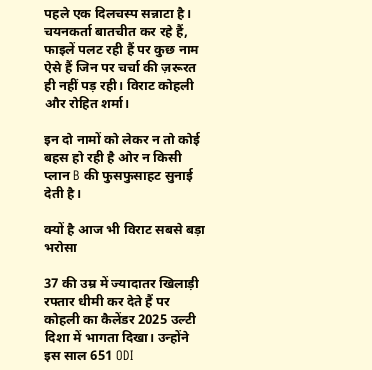पहले एक दिलचस्प सन्नाटा है। चयनकर्ता बातचीत कर रहे हैं, फाइलें पलट रही हैं पर कुछ नाम ऐसे हैं जिन पर चर्चा की ज़रूरत ही नहीं पड़ रही। विराट कोहली और रोहित शर्मा।

इन दो नामों को लेकर न तो कोई बहस हो रही है ओर न किसी प्लान B की फुसफुसाहट सुनाई देती है।

क्यों है आज भी विराट सबसे बड़ा भरोसा

37 की उम्र में ज्यादातर खिलाड़ी रफ्तार धीमी कर देते हैं पर कोहली का कैलेंडर 2025 उल्टी दिशा में भागता दिखा। उन्होंने इस साल 651 ODI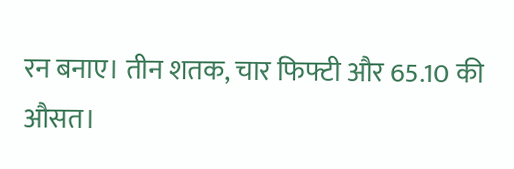रन बनाए। तीन शतक, चार फिफ्टी और 65.10 की औसत।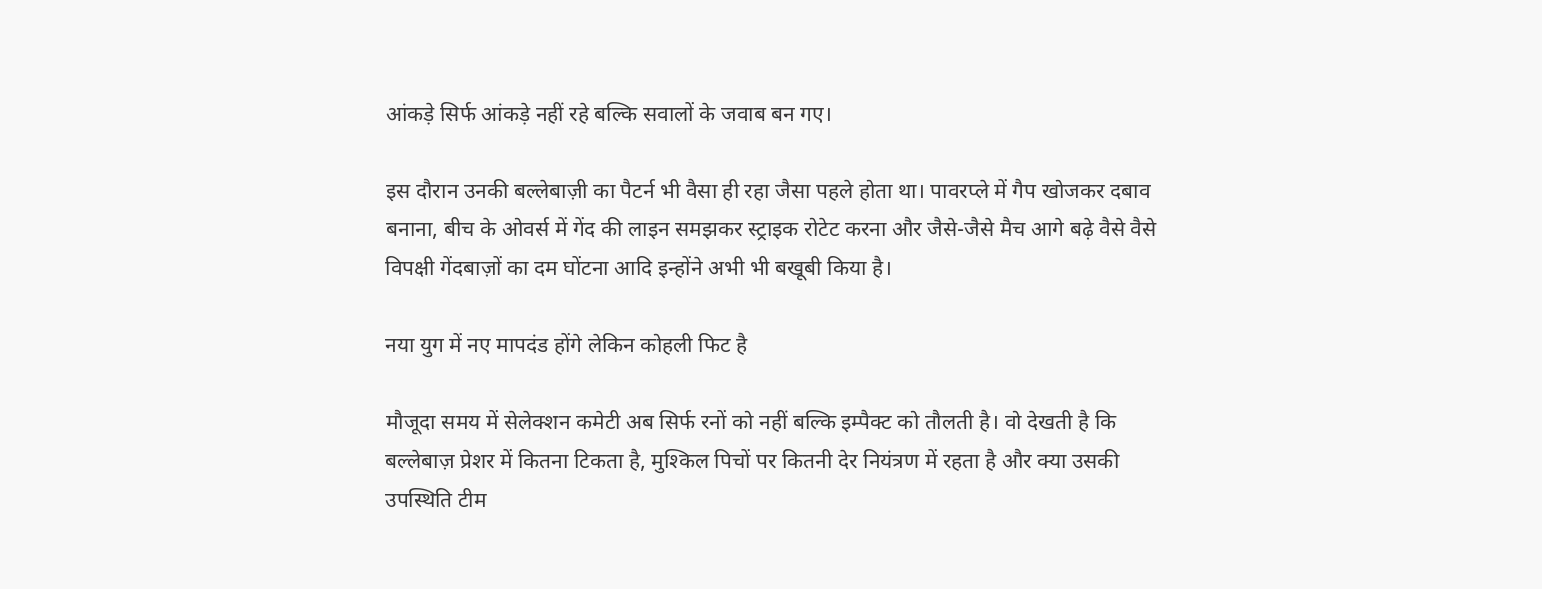आंकड़े सिर्फ आंकड़े नहीं रहे बल्कि सवालों के जवाब बन गए।

इस दौरान उनकी बल्लेबाज़ी का पैटर्न भी वैसा ही रहा जैसा पहले होता था। पावरप्ले में गैप खोजकर दबाव बनाना, बीच के ओवर्स में गेंद की लाइन समझकर स्ट्राइक रोटेट करना और जैसे-जैसे मैच आगे बढ़े वैसे वैसे विपक्षी गेंदबाज़ों का दम घोंटना आदि इन्होंने अभी भी बखूबी किया है।

नया युग में नए मापदंड होंगे लेकिन कोहली फिट है

मौजूदा समय में सेलेक्शन कमेटी अब सिर्फ रनों को नहीं बल्कि इम्पैक्ट को तौलती है। वो देखती है कि बल्लेबाज़ प्रेशर में कितना टिकता है, मुश्किल पिचों पर कितनी देर नियंत्रण में रहता है और क्या उसकी उपस्थिति टीम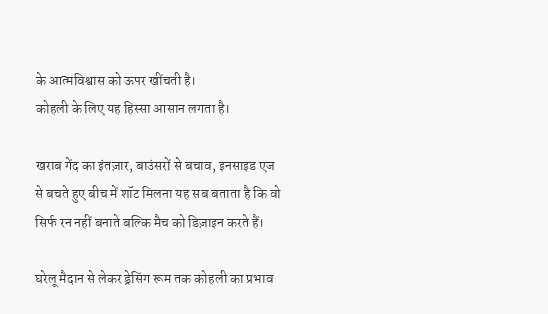के आत्मविश्वास को ऊपर खींचती है।
कोहली के लिए यह हिस्सा आसान लगता है।

खराब गेंद का इंतज़ार, बाउंसरों से बचाव, इनसाइड एज से बचते हुए बीच में शॉट मिलना यह सब बताता है कि वो सिर्फ रन नहीं बनाते बल्कि मैच को डिज़ाइन करते हैं।

घरेलू मैदान से लेकर ड्रेसिंग रूम तक कोहली का प्रभाव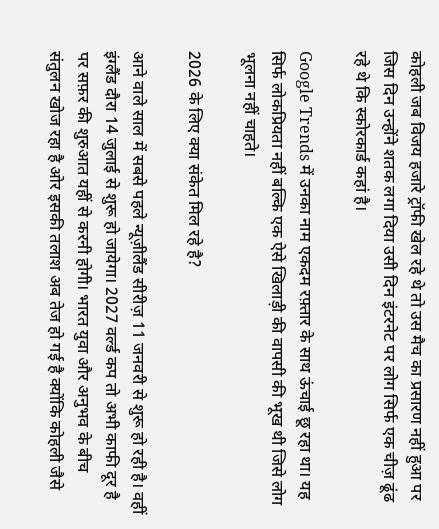कोहली जब विजय हजारे ट्रॉफी खेल रहे थे तो उस मैच का प्रसारण नहीं हुआ पर जिस दिन उन्होंने शतक लगा दिया उसी दिन इंटरनेट पर लोग सिर्फ एक चीज़ ढूंढ रहे थे कि स्कोरकार्ड कहां है।

Google Trends में उनका नाम एकदम रफ़्तार के साथ ऊंचाई छू रहा था। यह सिर्फ लोकप्रियता नहीं बल्कि एक ऐसे खिलाड़ी की वापसी की भूख थी जिसे लोग भूलना नहीं चाहते।

2026 के लिए क्या संकेत मिल रहे है?

आने वाले साल में सबसे पहले न्यूज़ीलैंड सीरीज़ 11 जनवरी से शुरू हो रही है। वहीं इंग्लैंड दौरा 14 जुलाई से शुरू हो जायेगा। 2027 वर्ल्ड कप तो अभी काफी दूर है पर सफ़र की शुरुआत यहीं से करनी होगी। भारत युवा और अनुभव के बीच संतुलन खोज रहा है ओर इसकी तलाश अब तेज हो गई है क्योंकि कोहली जैसे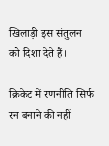खिलाड़ी इस संतुलन को दिशा देते हैं।

क्रिकेट में रणनीति सिर्फ रन बनाने की नहीं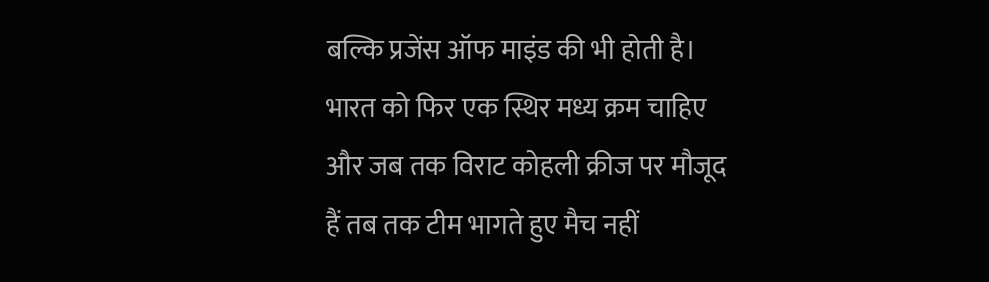बल्कि प्रजेंस ऑफ माइंड की भी होती है। भारत को फिर एक स्थिर मध्य क्रम चाहिए और जब तक विराट कोहली क्रीज पर मौजूद हैं तब तक टीम भागते हुए मैच नहीं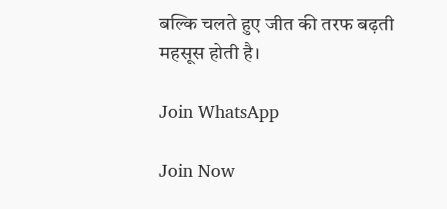बल्कि चलते हुए जीत की तरफ बढ़ती महसूस होती है।

Join WhatsApp

Join Now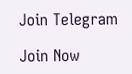Join Telegram

Join Now